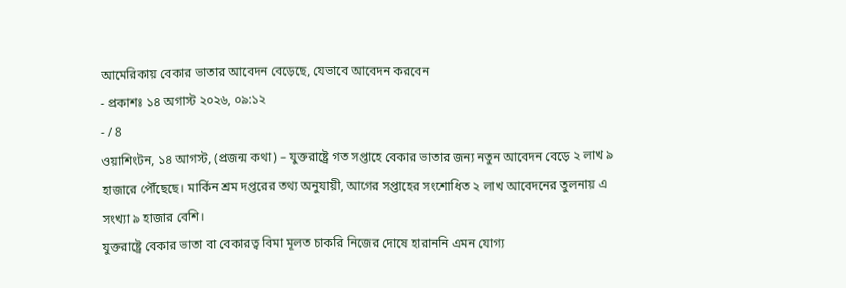আমেরিকায় বেকার ভাতার আবেদন বেড়েছে, যেভাবে আবেদন করবেন
- প্রকাশঃ ১৪ অগাস্ট ২০২৬, ০৯:১২
- / 8
ওয়াশিংটন, ১৪ আগস্ট, (প্রজন্ম কথা) – যুক্তরাষ্ট্রে গত সপ্তাহে বেকার ভাতার জন্য নতুন আবেদন বেড়ে ২ লাখ ৯ হাজারে পৌঁছেছে। মার্কিন শ্রম দপ্তরের তথ্য অনুযায়ী, আগের সপ্তাহের সংশোধিত ২ লাখ আবেদনের তুলনায় এ সংখ্যা ৯ হাজার বেশি।
যুক্তরাষ্ট্রে বেকার ভাতা বা বেকারত্ব বিমা মূলত চাকরি নিজের দোষে হারাননি এমন যোগ্য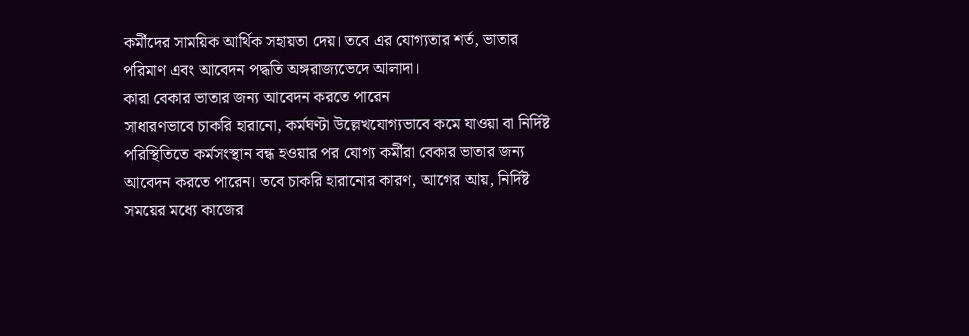কর্মীদের সাময়িক আর্থিক সহায়তা দেয়। তবে এর যোগ্যতার শর্ত, ভাতার পরিমাণ এবং আবেদন পদ্ধতি অঙ্গরাজ্যভেদে আলাদা।
কারা বেকার ভাতার জন্য আবেদন করতে পারেন
সাধারণভাবে চাকরি হারানো, কর্মঘণ্টা উল্লেখযোগ্যভাবে কমে যাওয়া বা নির্দিষ্ট পরিস্থিতিতে কর্মসংস্থান বন্ধ হওয়ার পর যোগ্য কর্মীরা বেকার ভাতার জন্য আবেদন করতে পারেন। তবে চাকরি হারানোর কারণ, আগের আয়, নির্দিষ্ট সময়ের মধ্যে কাজের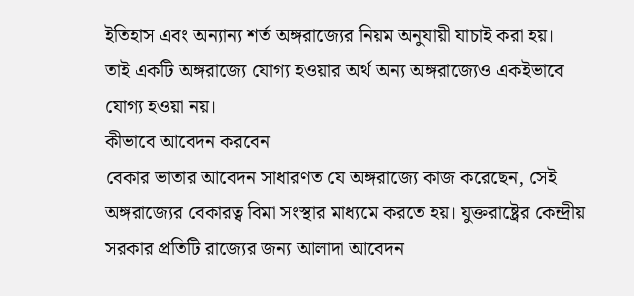ইতিহাস এবং অন্যান্য শর্ত অঙ্গরাজ্যের নিয়ম অনুযায়ী যাচাই করা হয়।
তাই একটি অঙ্গরাজ্যে যোগ্য হওয়ার অর্থ অন্য অঙ্গরাজ্যেও একইভাবে যোগ্য হওয়া নয়।
কীভাবে আবেদন করবেন
বেকার ভাতার আবেদন সাধারণত যে অঙ্গরাজ্যে কাজ করেছেন, সেই অঙ্গরাজ্যের বেকারত্ব বিমা সংস্থার মাধ্যমে করতে হয়। যুক্তরাষ্ট্রের কেন্দ্রীয় সরকার প্রতিটি রাজ্যের জন্য আলাদা আবেদন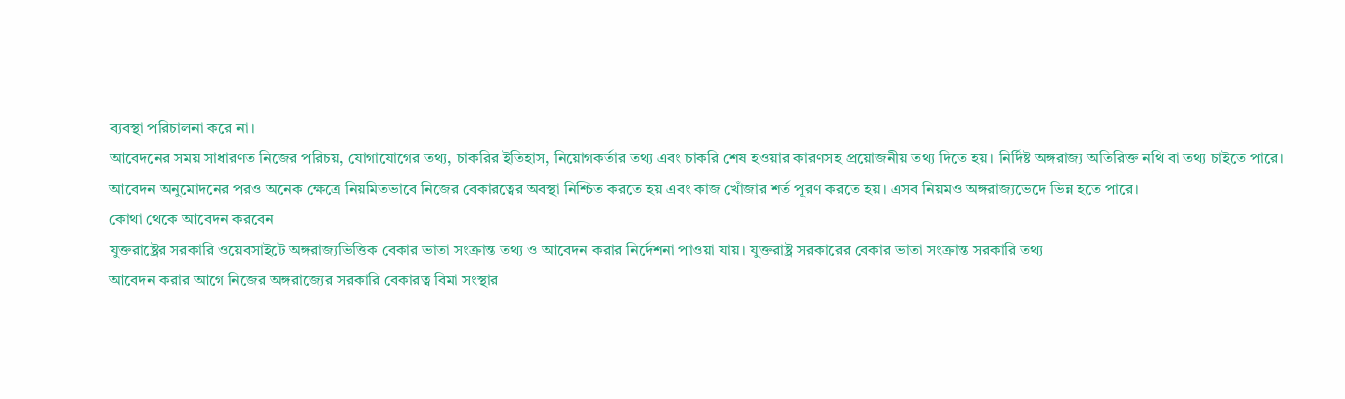ব্যবস্থা পরিচালনা করে না।
আবেদনের সময় সাধারণত নিজের পরিচয়, যোগাযোগের তথ্য, চাকরির ইতিহাস, নিয়োগকর্তার তথ্য এবং চাকরি শেষ হওয়ার কারণসহ প্রয়োজনীয় তথ্য দিতে হয়। নির্দিষ্ট অঙ্গরাজ্য অতিরিক্ত নথি বা তথ্য চাইতে পারে।
আবেদন অনুমোদনের পরও অনেক ক্ষেত্রে নিয়মিতভাবে নিজের বেকারত্বের অবস্থা নিশ্চিত করতে হয় এবং কাজ খোঁজার শর্ত পূরণ করতে হয়। এসব নিয়মও অঙ্গরাজ্যভেদে ভিন্ন হতে পারে।
কোথা থেকে আবেদন করবেন
যুক্তরাষ্ট্রের সরকারি ওয়েবসাইটে অঙ্গরাজ্যভিত্তিক বেকার ভাতা সংক্রান্ত তথ্য ও আবেদন করার নির্দেশনা পাওয়া যায়। যুক্তরাষ্ট্র সরকারের বেকার ভাতা সংক্রান্ত সরকারি তথ্য
আবেদন করার আগে নিজের অঙ্গরাজ্যের সরকারি বেকারত্ব বিমা সংস্থার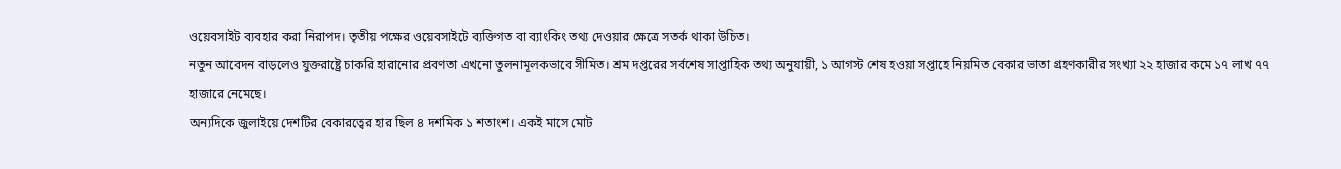ওয়েবসাইট ব্যবহার করা নিরাপদ। তৃতীয় পক্ষের ওয়েবসাইটে ব্যক্তিগত বা ব্যাংকিং তথ্য দেওয়ার ক্ষেত্রে সতর্ক থাকা উচিত।
নতুন আবেদন বাড়লেও যুক্তরাষ্ট্রে চাকরি হারানোর প্রবণতা এখনো তুলনামূলকভাবে সীমিত। শ্রম দপ্তরের সর্বশেষ সাপ্তাহিক তথ্য অনুযায়ী, ১ আগস্ট শেষ হওয়া সপ্তাহে নিয়মিত বেকার ভাতা গ্রহণকারীর সংখ্যা ২২ হাজার কমে ১৭ লাখ ৭৭ হাজারে নেমেছে।
অন্যদিকে জুলাইয়ে দেশটির বেকারত্বের হার ছিল ৪ দশমিক ১ শতাংশ। একই মাসে মোট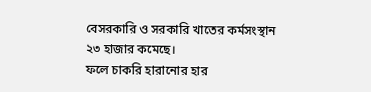বেসরকারি ও সরকারি খাতের কর্মসংস্থান ২৩ হাজার কমেছে।
ফলে চাকরি হারানোর হার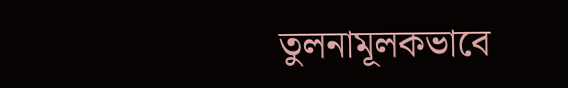তুলনামূলকভাবে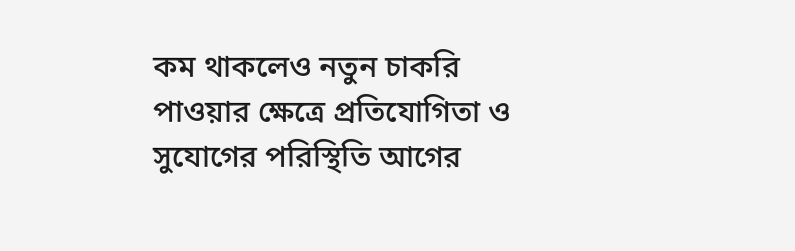কম থাকলেও নতুন চাকরি পাওয়ার ক্ষেত্রে প্রতিযোগিতা ও সুযোগের পরিস্থিতি আগের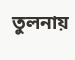তুলনায়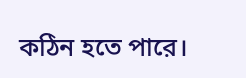কঠিন হতে পারে।